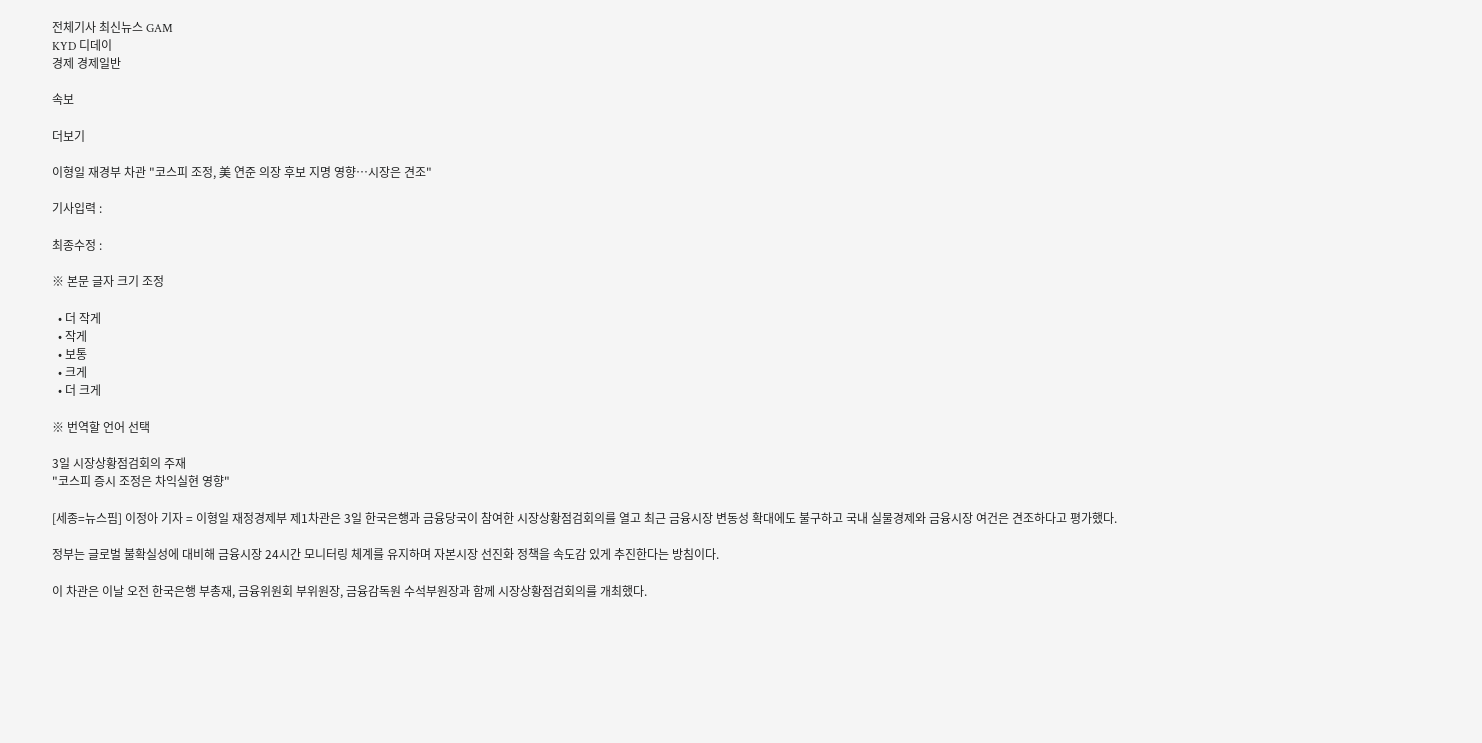전체기사 최신뉴스 GAM
KYD 디데이
경제 경제일반

속보

더보기

이형일 재경부 차관 "코스피 조정, 美 연준 의장 후보 지명 영향…시장은 견조"

기사입력 :

최종수정 :

※ 본문 글자 크기 조정

  • 더 작게
  • 작게
  • 보통
  • 크게
  • 더 크게

※ 번역할 언어 선택

3일 시장상황점검회의 주재
"코스피 증시 조정은 차익실현 영향"

[세종=뉴스핌] 이정아 기자 = 이형일 재정경제부 제1차관은 3일 한국은행과 금융당국이 참여한 시장상황점검회의를 열고 최근 금융시장 변동성 확대에도 불구하고 국내 실물경제와 금융시장 여건은 견조하다고 평가했다.

정부는 글로벌 불확실성에 대비해 금융시장 24시간 모니터링 체계를 유지하며 자본시장 선진화 정책을 속도감 있게 추진한다는 방침이다.

이 차관은 이날 오전 한국은행 부총재, 금융위원회 부위원장, 금융감독원 수석부원장과 함께 시장상황점검회의를 개최했다.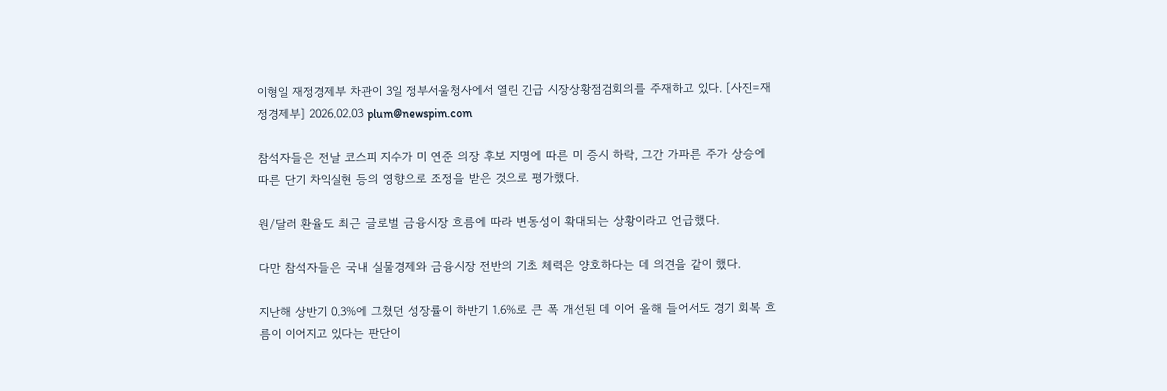이형일 재정경제부 차관이 3일 정부서울청사에서 열린 긴급 시장상황점검회의를 주재하고 있다. [사진=재정경제부] 2026.02.03 plum@newspim.com

참석자들은 전날 코스피 지수가 미 연준 의장 후보 지명에 따른 미 증시 하락, 그간 가파른 주가 상승에 따른 단기 차익실현 등의 영향으로 조정을 받은 것으로 평가했다.

원/달러 환율도 최근 글로벌 금융시장 흐름에 따라 변동성이 확대되는 상황이라고 언급했다.

다만 참석자들은 국내 실물경제와 금융시장 전반의 기초 체력은 양호하다는 데 의견을 같이 했다.

지난해 상반기 0.3%에 그쳤던 성장률이 하반기 1.6%로 큰 폭 개선된 데 이어 올해 들어서도 경기 회복 흐름이 이어지고 있다는 판단이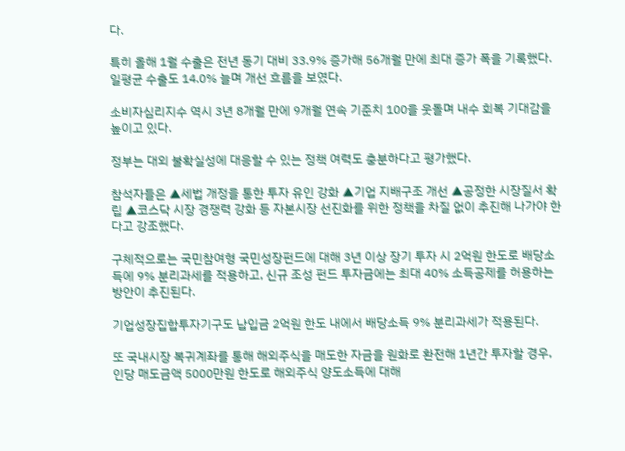다.

특히 올해 1월 수출은 전년 동기 대비 33.9% 증가해 56개월 만에 최대 증가 폭을 기록했다. 일평균 수출도 14.0% 늘며 개선 흐름을 보였다.

소비자심리지수 역시 3년 8개월 만에 9개월 연속 기준치 100을 웃돌며 내수 회복 기대감을 높이고 있다.

정부는 대외 불확실성에 대응할 수 있는 정책 여력도 충분하다고 평가했다.

참석자들은 ▲세법 개정을 통한 투자 유인 강화 ▲기업 지배구조 개선 ▲공정한 시장질서 확립 ▲코스닥 시장 경쟁력 강화 등 자본시장 선진화를 위한 정책을 차질 없이 추진해 나가야 한다고 강조했다.

구체적으로는 국민참여형 국민성장펀드에 대해 3년 이상 장기 투자 시 2억원 한도로 배당소득에 9% 분리과세를 적용하고, 신규 조성 펀드 투자금에는 최대 40% 소득공제를 허용하는 방안이 추진된다.

기업성장집합투자기구도 납입금 2억원 한도 내에서 배당소득 9% 분리과세가 적용된다.

또 국내시장 복귀계좌를 통해 해외주식을 매도한 자금을 원화로 환전해 1년간 투자할 경우, 인당 매도금액 5000만원 한도로 해외주식 양도소득에 대해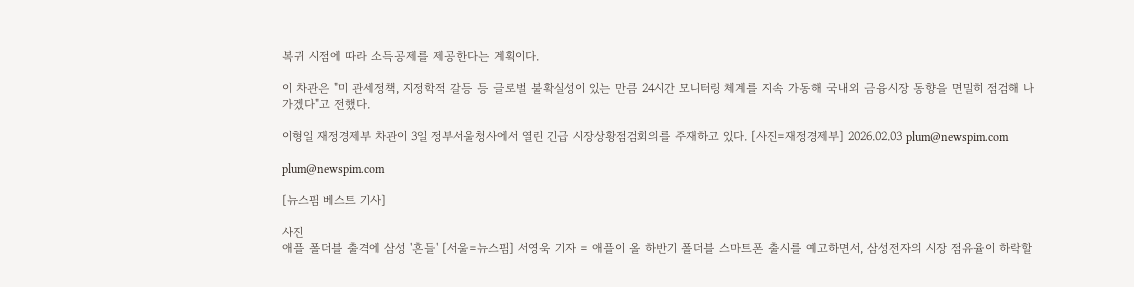복귀 시점에 따라 소득공제를 제공한다는 계획이다.

이 차관은 "미 관세정책, 지정학적 갈등 등 글로벌 불확실성이 있는 만큼 24시간 모니터링 체계를 지속 가동해 국내외 금융시장 동향을 면밀히 점검해 나가겠다"고 전했다.

이형일 재정경제부 차관이 3일 정부서울청사에서 열린 긴급 시장상황점검회의를 주재하고 있다. [사진=재정경제부] 2026.02.03 plum@newspim.com

plum@newspim.com

[뉴스핌 베스트 기사]

사진
애플 폴더블 출격에 삼성 '흔들' [서울=뉴스핌] 서영욱 기자 = 애플이 올 하반기 폴더블 스마트폰 출시를 예고하면서, 삼성전자의 시장 점유율이 하락할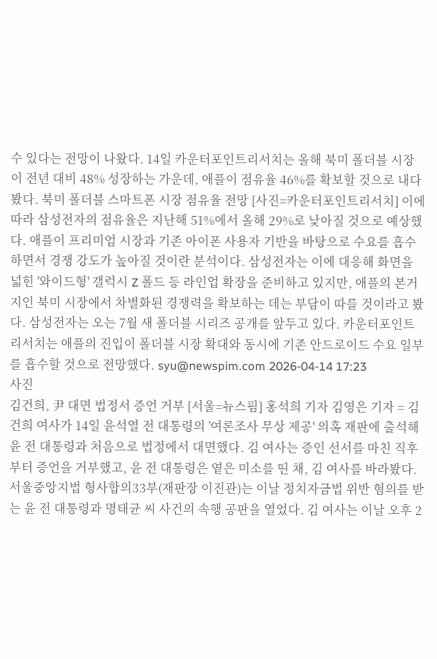수 있다는 전망이 나왔다. 14일 카운터포인트리서치는 올해 북미 폴더블 시장이 전년 대비 48% 성장하는 가운데, 애플이 점유율 46%를 확보할 것으로 내다봤다. 북미 폴더블 스마트폰 시장 점유율 전망 [사진=카운터포인트리서치] 이에 따라 삼성전자의 점유율은 지난해 51%에서 올해 29%로 낮아질 것으로 예상했다. 애플이 프리미엄 시장과 기존 아이폰 사용자 기반을 바탕으로 수요를 흡수하면서 경쟁 강도가 높아질 것이란 분석이다. 삼성전자는 이에 대응해 화면을 넓힌 '와이드형' 갤럭시 Z 폴드 등 라인업 확장을 준비하고 있지만, 애플의 본거지인 북미 시장에서 차별화된 경쟁력을 확보하는 데는 부담이 따를 것이라고 봤다. 삼성전자는 오는 7월 새 폴더블 시리즈 공개를 앞두고 있다. 카운터포인트리서치는 애플의 진입이 폴더블 시장 확대와 동시에 기존 안드로이드 수요 일부를 흡수할 것으로 전망했다. syu@newspim.com 2026-04-14 17:23
사진
김건희, 尹 대면 법정서 증언 거부 [서울=뉴스핌] 홍석희 기자 김영은 기자 = 김건희 여사가 14일 윤석열 전 대통령의 '여론조사 무상 제공' 의혹 재판에 출석해 윤 전 대통령과 처음으로 법정에서 대면했다. 김 여사는 증인 선서를 마친 직후부터 증언을 거부했고, 윤 전 대통령은 옅은 미소를 띤 채, 김 여사를 바라봤다. 서울중앙지법 형사합의33부(재판장 이진관)는 이날 정치자금법 위반 혐의를 받는 윤 전 대통령과 명태균 씨 사건의 속행 공판을 열었다. 김 여사는 이날 오후 2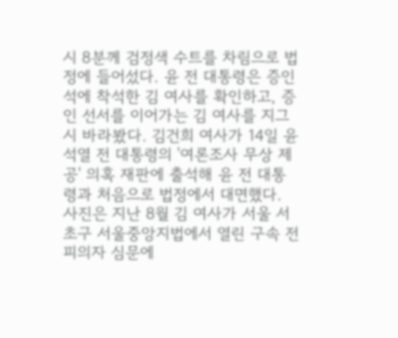시 8분께 검정색 수트를 차림으로 법정에 들어섰다. 윤 전 대통령은 증인석에 착석한 김 여사를 확인하고, 증인 선서를 이어가는 김 여사를 지그시 바라봤다. 김건희 여사가 14일 윤석열 전 대통령의 '여론조사 무상 제공' 의혹 재판에 출석해 윤 전 대통령과 처음으로 법정에서 대면했다. 사진은 지난 8월 김 여사가 서울 서초구 서울중앙지법에서 열린 구속 전 피의자 심문에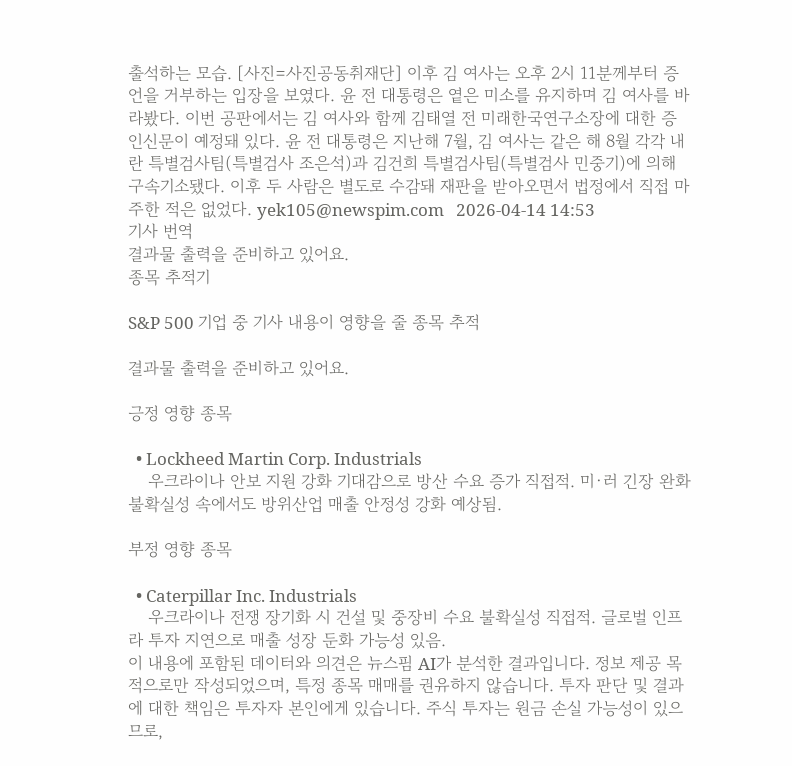출석하는 모습. [사진=사진공동취재단] 이후 김 여사는 오후 2시 11분께부터 증언을 거부하는 입장을 보였다. 윤 전 대통령은 옅은 미소를 유지하며 김 여사를 바라봤다. 이번 공판에서는 김 여사와 함께 김태열 전 미래한국연구소장에 대한 증인신문이 예정돼 있다. 윤 전 대통령은 지난해 7월, 김 여사는 같은 해 8월 각각 내란 특별검사팀(특별검사 조은석)과 김건희 특별검사팀(특별검사 민중기)에 의해 구속기소됐다. 이후 두 사람은 별도로 수감돼 재판을 받아오면서 법정에서 직접 마주한 적은 없었다. yek105@newspim.com   2026-04-14 14:53
기사 번역
결과물 출력을 준비하고 있어요.
종목 추적기

S&P 500 기업 중 기사 내용이 영향을 줄 종목 추적

결과물 출력을 준비하고 있어요.

긍정 영향 종목

  • Lockheed Martin Corp. Industrials
    우크라이나 안보 지원 강화 기대감으로 방산 수요 증가 직접적. 미·러 긴장 완화 불확실성 속에서도 방위산업 매출 안정성 강화 예상됨.

부정 영향 종목

  • Caterpillar Inc. Industrials
    우크라이나 전쟁 장기화 시 건설 및 중장비 수요 불확실성 직접적. 글로벌 인프라 투자 지연으로 매출 성장 둔화 가능성 있음.
이 내용에 포함된 데이터와 의견은 뉴스핌 AI가 분석한 결과입니다. 정보 제공 목적으로만 작성되었으며, 특정 종목 매매를 권유하지 않습니다. 투자 판단 및 결과에 대한 책임은 투자자 본인에게 있습니다. 주식 투자는 원금 손실 가능성이 있으므로,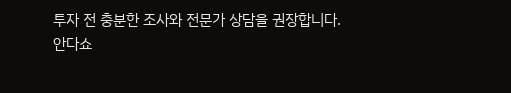투자 전 충분한 조사와 전문가 상담을 권장합니다.
안다쇼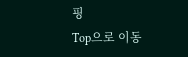핑
Top으로 이동